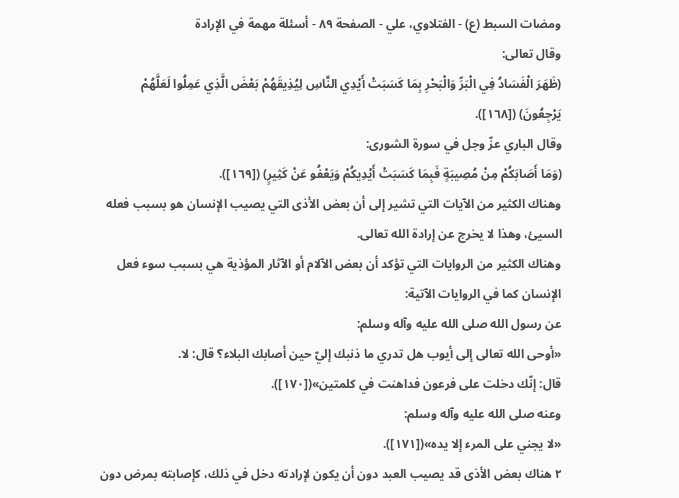ومضات السبط (ع) - الفتلاوي، علي - الصفحة ٨٩ - أسئلة مهمة في الإرادة
وقال تعالى:
(ظَهَرَ الْفَسَادُ فِي الْبَرِّ وَالْبَحْرِ بِمَا كَسَبَتْ أَيْدِي النَّاسِ لِيُذِيقَهُمْ بَعْضَ الَّذِي عَمِلُوا لَعَلَّهُمْ يَرْجِعُونَ) ([١٦٨]).
وقال الباري عزّ وجل في سورة الشورى:
(وَمَا أَصَابَكُمْ مِنْ مُصِيبَةٍ فَبِمَا كَسَبَتْ أَيْدِيكُمْ وَيَعْفُو عَنْ كَثِيرٍ) ([١٦٩]).
وهناك الكثير من الآيات التي تشير إلى أن بعض الأذى التي يصيب الإنسان هو بسبب فعله السيئ، وهذا لا يخرج عن إرادة الله تعالى.
وهناك الكثير من الروايات التي تؤكد أن بعض الآلام أو الآثار المؤذية هي بسبب سوء فعل الإنسان كما في الروايات الآتية:
عن رسول الله صلى الله عليه وآله وسلم:
«أوحى الله تعالى إلى أيوب هل تدري ما ذنبك إليّ حين أصابك البلاء؟ قال: لا.
قال: إنّك دخلت على فرعون فداهنت في كلمتين»([١٧٠]).
وعنه صلى الله عليه وآله وسلم:
«لا يجني على المرء إلا يده»([١٧١]).
٢ هناك بعض الأذى قد يصيب العبد دون أن يكون لإرادته دخل في ذلك، كإصابته بمرض دون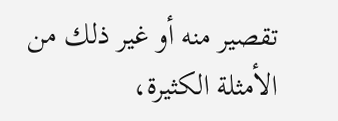تقصير منه أو غير ذلك من الأمثلة الكثيرة،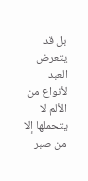بل قد يتعرض العبد لأنواع من الألم لا يتحملها إلا من صبر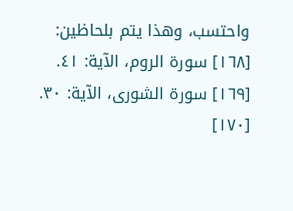واحتسب، وهذا يتم بلحاظين:
[١٦٨] سورة الروم، الآية: ٤١.
[١٦٩] سورة الشورى، الآية: ٣٠.
[١٧٠]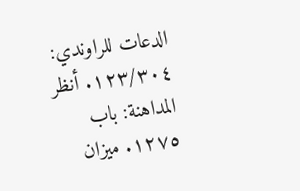الدعات للراوندي: ١٢٣/٣٠٤. أنظر المداهنة: باب ١٢٧٥. ميزان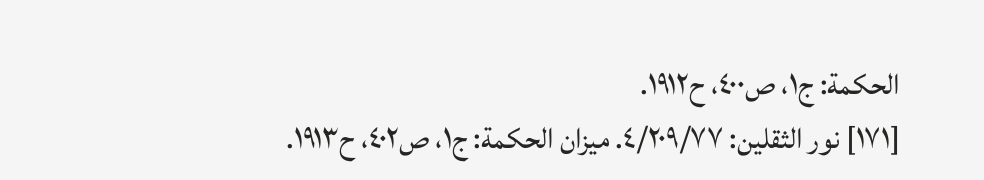الحكمة: ج١، ص٤٠٠، ح١٩١٢.
[١٧١] نور الثقلين: ٤/٢٠٩/٧٧. ميزان الحكمة: ج١، ص٤٠٢، ح١٩١٣.